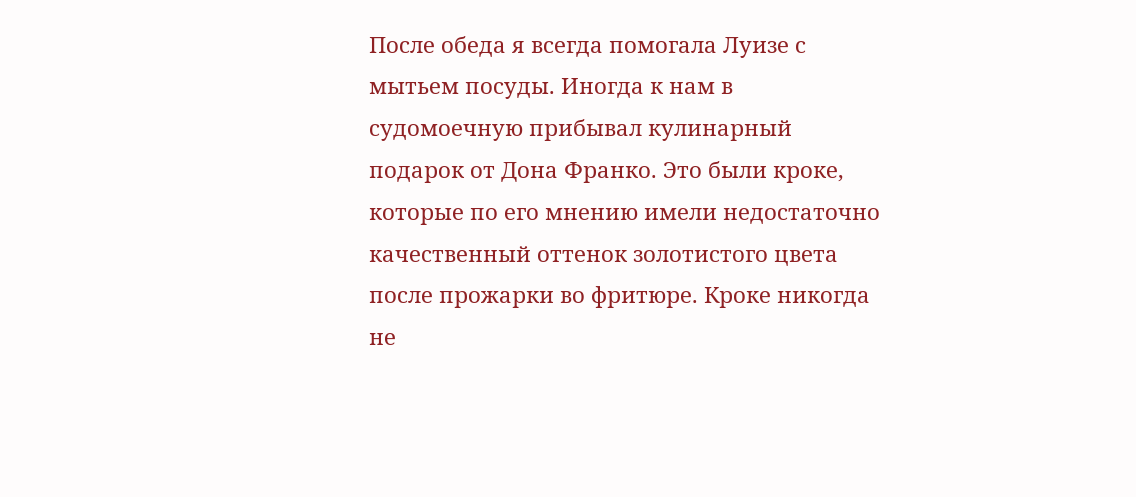После обеда я всегда помогала Луизе с мытьем посуды. Иногда к нам в судомоечную прибывал кулинарный подарок от Дона Франко. Это были кроке, которые по его мнению имели недостаточно качественный оттенок золотистого цвета после прожарки во фритюре. Кроке никогда не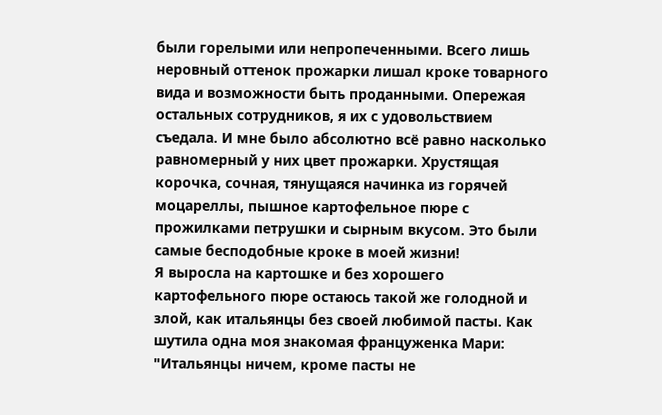были горелыми или непропеченными. Всего лишь неровный оттенок прожарки лишал кроке товарного вида и возможности быть проданными. Опережая остальных сотрудников, я их с удовольствием съедала. И мне было абсолютно всё равно насколько равномерный у них цвет прожарки. Хрустящая корочка, сочная, тянущаяся начинка из горячей моцареллы, пышное картофельное пюре с прожилками петрушки и сырным вкусом. Это были самые бесподобные кроке в моей жизни!
Я выросла на картошке и без хорошего картофельного пюре остаюсь такой же голодной и злой, как итальянцы без своей любимой пасты. Как шутила одна моя знакомая француженка Мари: "Итальянцы ничем, кроме пасты не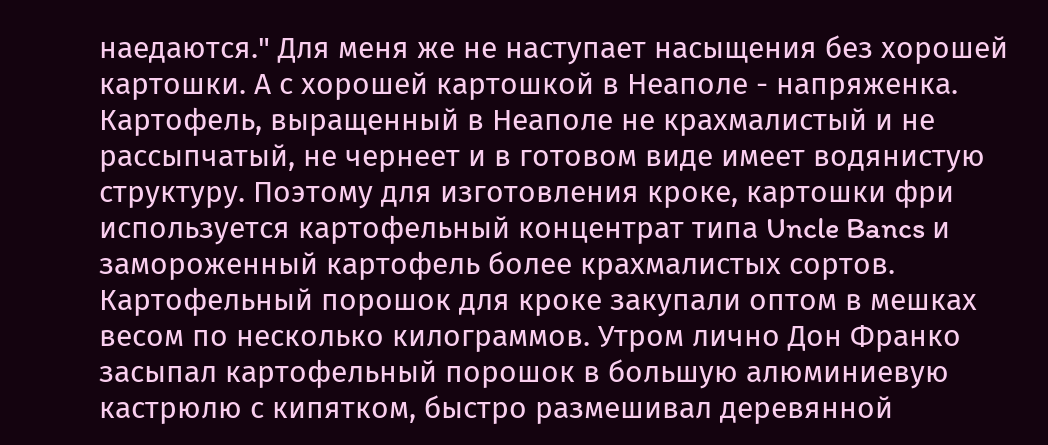наедаются." Для меня же не наступает насыщения без хорошей картошки. А с хорошей картошкой в Неаполе - напряженка. Картофель, выращенный в Неаполе не крахмалистый и не рассыпчатый, не чернеет и в готовом виде имеет водянистую структуру. Поэтому для изготовления кроке, картошки фри используется картофельный концентрат типа Uncle Bancs и замороженный картофель более крахмалистых сортов.
Картофельный порошок для кроке закупали оптом в мешках весом по несколько килограммов. Утром лично Дон Франко засыпал картофельный порошок в большую алюминиевую кастрюлю с кипятком, быстро размешивал деревянной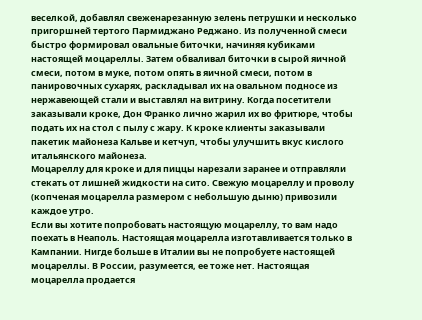веселкой, добавлял свеженарезанную зелень петрушки и несколько пригоршней тертого Пармиджано Реджано. Из полученной смеси быстро формировал овальные биточки, начиняя кубиками настоящей моцареллы. Затем обваливал биточки в сырой яичной смеси, потом в муке, потом опять в яичной смеси, потом в панировочных сухарях, раскладывал их на овальном подносе из нержавеющей стали и выставлял на витрину. Когда посетители заказывали кроке, Дон Франко лично жарил их во фритюре, чтобы подать их на стол с пылу с жару. К кроке клиенты заказывали пакетик майонеза Кальве и кетчуп, чтобы улучшить вкус кислого итальянского майонеза.
Моцареллу для кроке и для пиццы нарезали заранее и отправляли стекать от лишней жидкости на сито. Свежую моцареллу и проволу (копченая моцарелла размером с небольшую дыню) привозили каждое утро.
Если вы хотите попробовать настоящую моцареллу, то вам надо поехать в Неаполь. Настоящая моцарелла изготавливается только в Кампании. Нигде больше в Италии вы не попробуете настоящей моцареллы. В России, разумеется, ее тоже нет. Настоящая моцарелла продается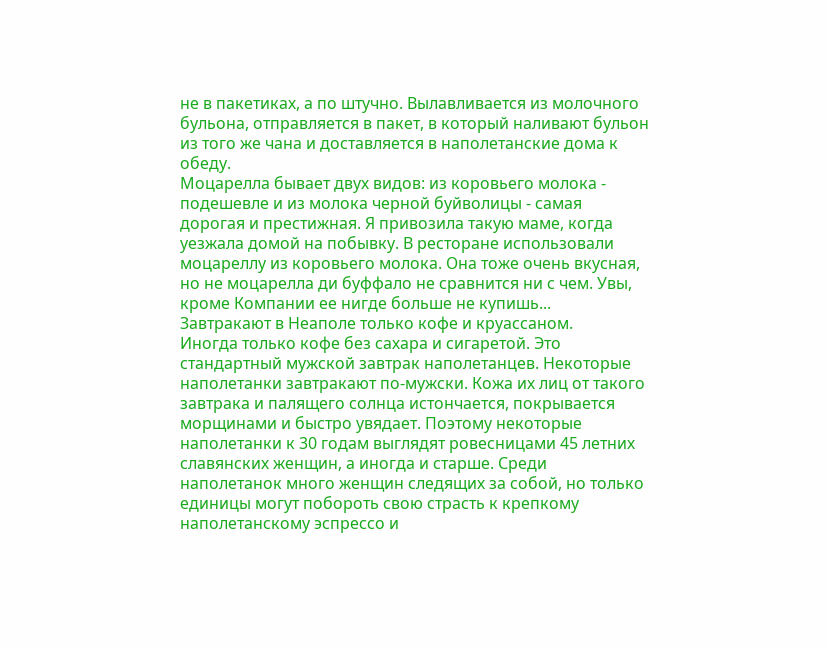не в пакетиках, а по штучно. Вылавливается из молочного бульона, отправляется в пакет, в который наливают бульон из того же чана и доставляется в наполетанские дома к обеду.
Моцарелла бывает двух видов: из коровьего молока - подешевле и из молока черной буйволицы - самая дорогая и престижная. Я привозила такую маме, когда уезжала домой на побывку. В ресторане использовали моцареллу из коровьего молока. Она тоже очень вкусная, но не моцарелла ди буффало не сравнится ни с чем. Увы, кроме Компании ее нигде больше не купишь...
Завтракают в Неаполе только кофе и круассаном.
Иногда только кофе без сахара и сигаретой. Это стандартный мужской завтрак наполетанцев. Некоторые наполетанки завтракают по-мужски. Кожа их лиц от такого завтрака и палящего солнца истончается, покрывается морщинами и быстро увядает. Поэтому некоторые наполетанки к 30 годам выглядят ровесницами 45 летних славянских женщин, а иногда и старше. Среди наполетанок много женщин следящих за собой, но только единицы могут побороть свою страсть к крепкому наполетанскому эспрессо и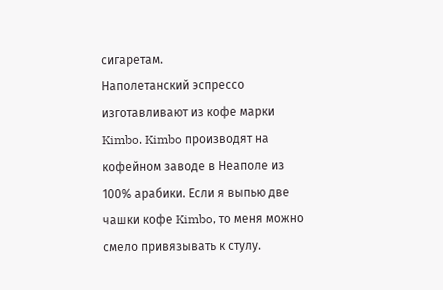сигаретам.
Наполетанский эспрессо изготавливают из кофе марки Kimbo. Kimbo производят на кофейном заводе в Неаполе из 100% арабики. Если я выпью две чашки кофе Kimbo, то меня можно смело привязывать к стулу.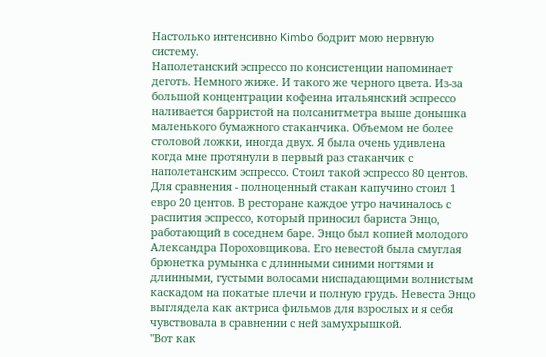Настолько интенсивно Kimbo бодрит мою нервную систему.
Наполетанский эспрессо по консистенции напоминает деготь. Немного жиже. И такого же черного цвета. Из-за большой концентрации кофеина итальянский эспрессо наливается барристой на полсанитметра выше донышка маленького бумажного стаканчика. Объемом не более столовой ложки, иногда двух. Я была очень удивлена когда мне протянули в первый раз стаканчик с наполетанским эспрессо. Стоил такой эспрессо 80 центов. Для сравнения - полноценный стакан капучино стоил 1 евро 20 центов. В ресторане каждое утро начиналось с распития эспрессо, который приносил бариста Энцо, работающий в соседнем баре. Энцо был копией молодого Александра Пороховщикова. Его невестой была смуглая брюнетка румынка с длинными синими ногтями и длинными, густыми волосами ниспадающими волнистым каскадом на покатые плечи и полную грудь. Невеста Энцо выглядела как актриса фильмов для взрослых и я себя чувствовала в сравнении с ней замухрышкой.
"Вот как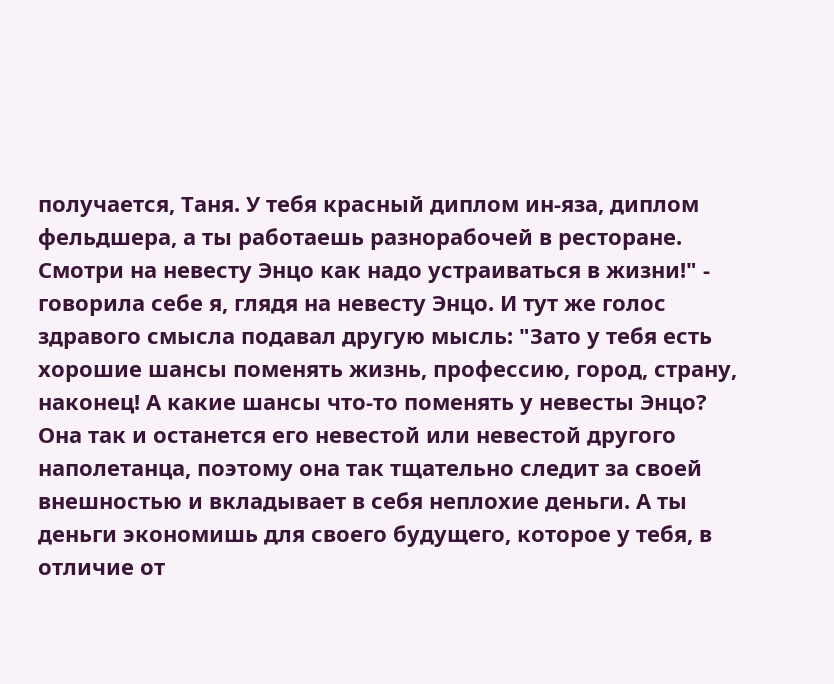получается, Таня. У тебя красный диплом ин-яза, диплом фельдшера, а ты работаешь разнорабочей в ресторане. Смотри на невесту Энцо как надо устраиваться в жизни!" - говорила себе я, глядя на невесту Энцо. И тут же голос здравого смысла подавал другую мысль: "Зато у тебя есть хорошие шансы поменять жизнь, профессию, город, страну, наконец! А какие шансы что-то поменять у невесты Энцо? Она так и останется его невестой или невестой другого наполетанца, поэтому она так тщательно следит за своей внешностью и вкладывает в себя неплохие деньги. А ты деньги экономишь для своего будущего, которое у тебя, в отличие от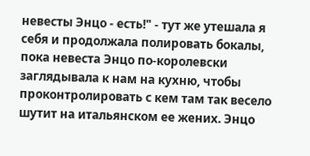невесты Энцо - есть!" - тут же утешала я себя и продолжала полировать бокалы, пока невеста Энцо по-королевски заглядывала к нам на кухню, чтобы проконтролировать с кем там так весело шутит на итальянском ее жених. Энцо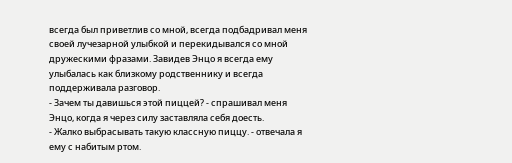всегда был приветлив со мной, всегда подбадривал меня своей лучезарной улыбкой и перекидывался со мной дружескими фразами. Завидев Энцо я всегда ему улыбалась как близкому родственнику и всегда поддерживала разговор.
- Зачем ты давишься этой пиццей? - спрашивал меня Энцо, когда я через силу заставляла себя доесть.
- Жалко выбрасывать такую классную пиццу. - отвечала я ему с набитым ртом.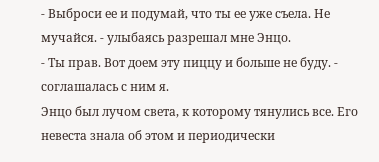- Выброси ее и подумай, что ты ее уже съела. Не мучайся. - улыбаясь разрешал мне Энцо.
- Ты прав. Вот доем эту пиццу и больше не буду. - соглашалась с ним я.
Энцо был лучом света, к которому тянулись все. Его невеста знала об этом и периодически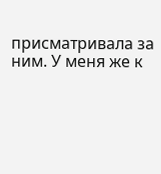присматривала за ним. У меня же к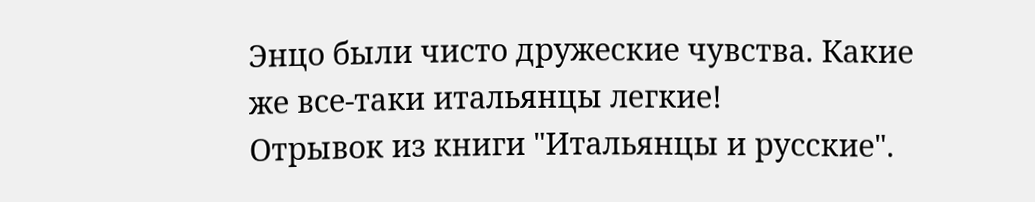Энцо были чисто дружеские чувства. Какие же все-таки итальянцы легкие!
Отрывок из книги "Итальянцы и русские".